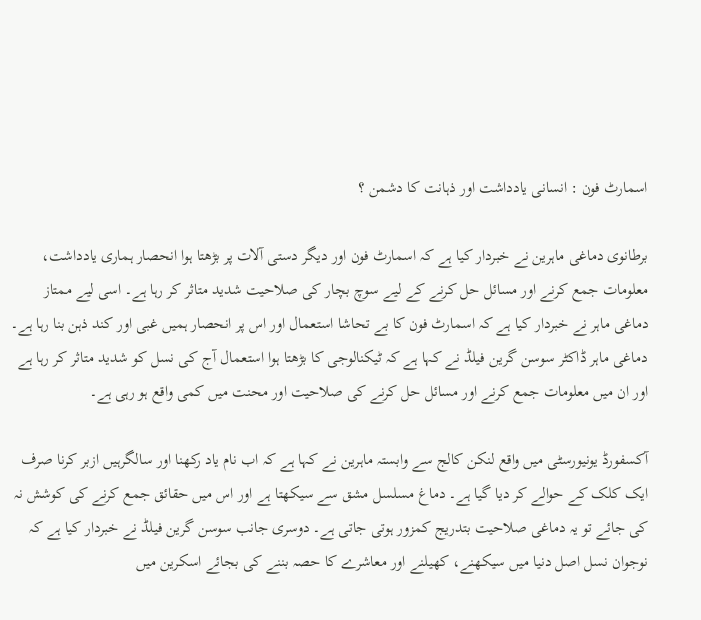اسمارٹ فون : انسانی یادداشت اور ذہانت کا دشمن ؟

برطانوی دماغی ماہرین نے خبردار کیا ہے کہ اسمارٹ فون اور دیگر دستی آلات پر بڑھتا ہوا انحصار ہماری یادداشت، معلومات جمع کرنے اور مسائل حل کرنے کے لیے سوچ بچار کی صلاحیت شدید متاثر کر رہا ہے۔ اسی لیے ممتاز دماغی ماہر نے خبردار کیا ہے کہ اسمارٹ فون کا بے تحاشا استعمال اور اس پر انحصار ہمیں غبی اور کند ذہن بنا رہا ہے۔ دماغی ماہر ڈاکٹر سوسن گرین فیلڈ نے کہا ہے کہ ٹیکنالوجی کا بڑھتا ہوا استعمال آج کی نسل کو شدید متاثر کر رہا ہے اور ان میں معلومات جمع کرنے اور مسائل حل کرنے کی صلاحیت اور محنت میں کمی واقع ہو رہی ہے۔

آکسفورڈ یونیورسٹی میں واقع لنکن کالج سے وابستہ ماہرین نے کہا ہے کہ اب نام یاد رکھنا اور سالگرہیں ازبر کرنا صرف ایک کلک کے حوالے کر دیا گیا ہے۔ دماغ مسلسل مشق سے سیکھتا ہے اور اس میں حقائق جمع کرنے کی کوشش نہ کی جائے تو یہ دماغی صلاحیت بتدریج کمزور ہوتی جاتی ہے۔ دوسری جانب سوسن گرین فیلڈ نے خبردار کیا ہے کہ نوجوان نسل اصل دنیا میں سیکھنے، کھیلنے اور معاشرے کا حصہ بننے کی بجائے اسکرین میں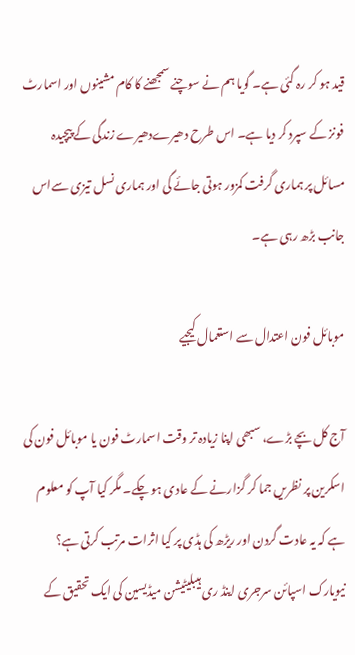قید ہو کر رہ گئی ہے۔ گویا ہم نے سوچنے سمجھنے کا کام مشینوں اور اسمارٹ فونز کے سپرد کر دیا ہے۔ اس طرح دھیرےدھیرے زندگی کے پیچیدہ مسائل پر ہماری گرفت کمزور ہوتی جائے گی اور ہماری نسل تیزی سےاس جانب بڑھ رہی ہے۔

موبائل فون اعتدال سے استعمال کیجیے

آج کل بچے بڑے، سبھی اپنا زیادہ تر وقت اسمارٹ فون یا موبائل فون کی اسکرین پر نظریں جما کر گزارنے کے عادی ہو چکے۔ مگر کیا آپ کو معلوم ہے کہ یہ عادت گردن اور ریڑھ کی ہڈی پر کیا اثرات مرتب کرتی ہے؟ نیویارک اسپائن سرجری اینڈ ری ہیبلیٹیشن میڈیسین کی ایک تحقیق کے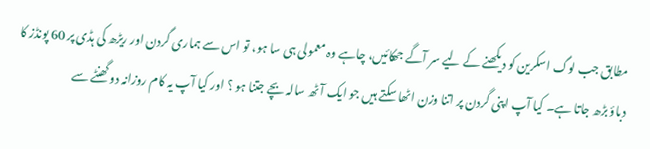مطابق جب لوگ اسکرین کو دیکھنے کے لیے سر آگے جھکائیں، چاہے وہ معمولی ہی سا ہو، تو اس سے ہماری گردن اور ریڑھ کی ہڈی پر 60 پونڈز کا دباؤ بڑھ جاتا ہے۔ کیا آپ اپنی گردن پر اتنا وزن اٹھا سکتے ہیں جو ایک آٹھ سالہ بچے جتنا ہو ؟ اور کیا آپ یہ کام روزانہ دو گھنٹے سے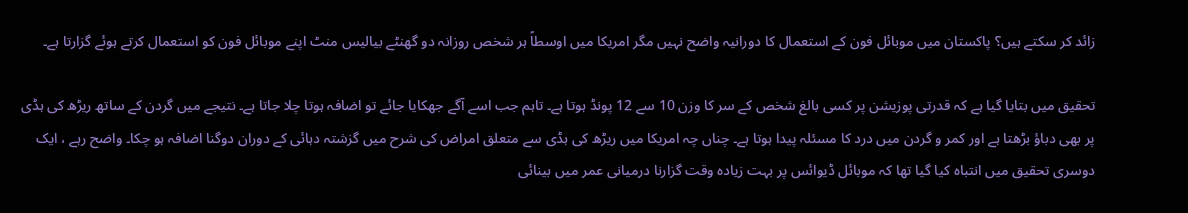زائد کر سکتے ہیں؟ پاکستان میں موبائل فون کے استعمال کا دورانیہ واضح نہیں مگر امریکا میں اوسطاً ہر شخص روزانہ دو گھنٹے بیالیس منٹ اپنے موبائل فون کو استعمال کرتے ہوئے گزارتا ہے۔

تحقیق میں بتایا گیا ہے کہ قدرتی پوزیشن پر کسی بالغ شخص کے سر کا وزن 10 سے 12 پونڈ ہوتا ہے۔ تاہم جب اسے آگے جھکایا جائے تو اضافہ ہوتا چلا جاتا ہے۔ نتیجے میں گردن کے ساتھ ریڑھ کی ہڈی پر بھی دباؤ بڑھتا ہے اور کمر و گردن میں درد کا مسئلہ پیدا ہوتا ہے۔ چناں چہ امریکا میں ریڑھ کی ہڈی سے متعلق امراض کی شرح میں گزشتہ دہائی کے دوران دوگنا اضافہ ہو چکا۔ واضح رہے ، ایک دوسری تحقیق میں انتباہ کیا گیا تھا کہ موبائل ڈیوائس پر بہت زیادہ وقت گزارنا درمیانی عمر میں بینائی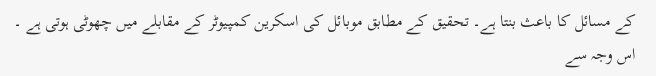کے مسائل کا باعث بنتا ہے۔ تحقیق کے مطابق موبائل کی اسکرین کمپیوٹر کے مقابلے میں چھوٹی ہوتی ہے ۔ اس وجہ سے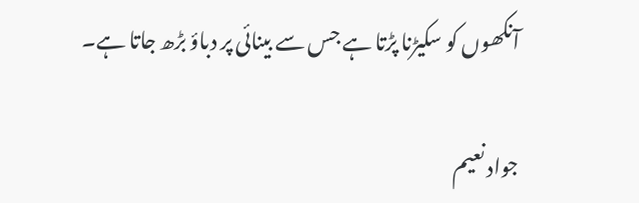آنکھوں کو سکیڑنا پڑتا ہے جس سے بینائی پر دباؤ بڑھ جاتا ہے۔

جواد نعیم